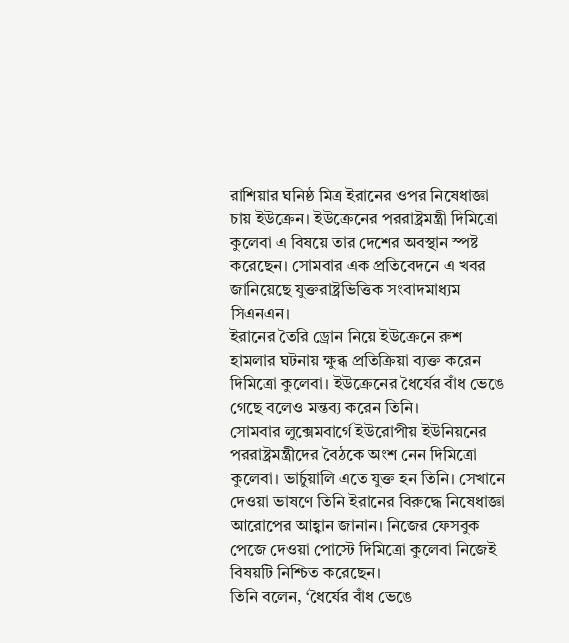রাশিয়ার ঘনিষ্ঠ মিত্র ইরানের ওপর নিষেধাজ্ঞা চায় ইউক্রেন। ইউক্রেনের পররাষ্ট্রমন্ত্রী দিমিত্রো কুলেবা এ বিষয়ে তার দেশের অবস্থান স্পষ্ট করেছেন। সোমবার এক প্রতিবেদনে এ খবর জানিয়েছে যুক্তরাষ্ট্রভিত্তিক সংবাদমাধ্যম সিএনএন।
ইরানের তৈরি ড্রোন নিয়ে ইউক্রেনে রুশ হামলার ঘটনায় ক্ষুব্ধ প্রতিক্রিয়া ব্যক্ত করেন দিমিত্রো কুলেবা। ইউক্রেনের ধৈর্যের বাঁধ ভেঙে গেছে বলেও মন্তব্য করেন তিনি।
সোমবার লুক্সেমবার্গে ইউরোপীয় ইউনিয়নের পররাষ্ট্রমন্ত্রীদের বৈঠকে অংশ নেন দিমিত্রো কুলেবা। ভার্চুয়ালি এতে যুক্ত হন তিনি। সেখানে দেওয়া ভাষণে তিনি ইরানের বিরুদ্ধে নিষেধাজ্ঞা আরোপের আহ্বান জানান। নিজের ফেসবুক পেজে দেওয়া পোস্টে দিমিত্রো কুলেবা নিজেই বিষয়টি নিশ্চিত করেছেন।
তিনি বলেন, ‘ধৈর্যের বাঁধ ভেঙে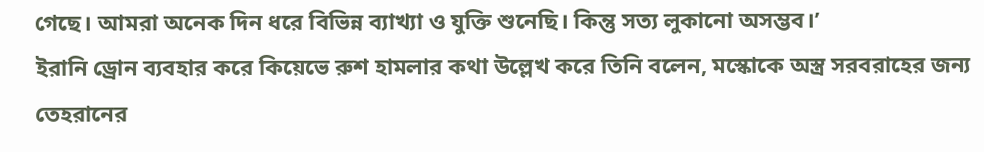গেছে। আমরা অনেক দিন ধরে বিভিন্ন ব্যাখ্যা ও যুক্তি শুনেছি। কিন্তু সত্য লুকানো অসম্ভব।’
ইরানি ড্রোন ব্যবহার করে কিয়েভে রুশ হামলার কথা উল্লেখ করে তিনি বলেন, মস্কোকে অস্ত্র সরবরাহের জন্য তেহরানের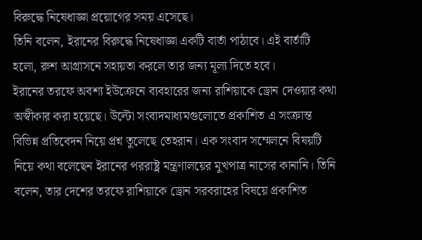বিরুদ্ধে নিষেধাজ্ঞা প্রয়োগের সময় এসেছে।
তিনি বলেন, ইরানের বিরুদ্ধে নিষেধাজ্ঞা একটি বার্তা পাঠাবে। এই বার্তাটি হলো, রুশ আগ্রাসনে সহায়তা করলে তার জন্য মূল্য দিতে হবে।
ইরানের তরফে অবশ্য ইউক্রেনে ব্যবহারের জন্য রাশিয়াকে ড্রোন দেওয়ার কথা অস্বীকার করা হয়েছে। উল্টো সংবাদমাধ্যমগুলোতে প্রকাশিত এ সংক্রান্ত বিভিন্ন প্রতিবেদন নিয়ে প্রশ্ন তুলেছে তেহরান। এক সংবাদ সম্মেলনে বিষয়টি নিয়ে কথা বলেছেন ইরানের পররাষ্ট্র মন্ত্রণালয়ের মুখপাত্র নাসের কানানি। তিনি বলেন, তার দেশের তরফে রাশিয়াকে ড্রোন সরবরাহের বিষয়ে প্রকাশিত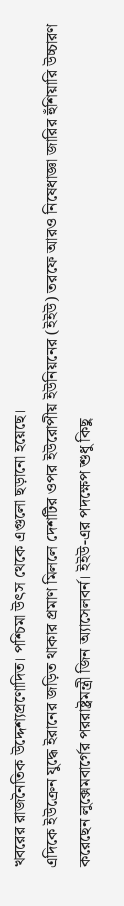খবরের রাজনৈতিক উদ্দেশ্যপ্রণোদিত। পশ্চিমা উৎস থেকে এগুলো ছড়ানো হয়েছে।
এদিকে ইউক্রেন যুদ্ধে ইরানের জড়িত থাকার প্রমাণ মিললে দেশটির ওপর ইউরোপীয় ইউনিয়নের (ইইউ) তরফে আরও নিষেধাজ্ঞা জারির হুঁশিয়ারি উচ্চারণ করেছেন লুক্সেমবার্গের পররাষ্ট্রমন্ত্রী জিন অ্যাসেলবর্ন। ইইউ-এর পদক্ষেপ শুধু কিছু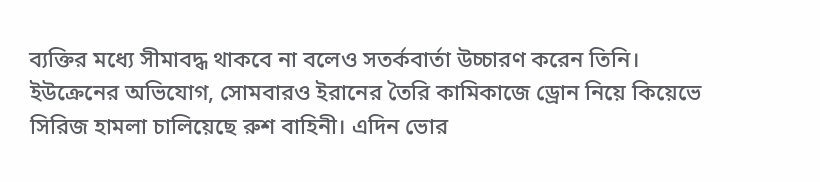ব্যক্তির মধ্যে সীমাবদ্ধ থাকবে না বলেও সতর্কবার্তা উচ্চারণ করেন তিনি।
ইউক্রেনের অভিযোগ, সোমবারও ইরানের তৈরি কামিকাজে ড্রোন নিয়ে কিয়েভে সিরিজ হামলা চালিয়েছে রুশ বাহিনী। এদিন ভোর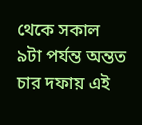থেকে সকাল ৯টা পর্যন্ত অন্তত চার দফায় এই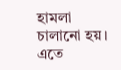হামলা চালানো হয়। এতে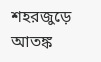শহরজুড়ে আতঙ্ক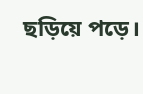ছড়িয়ে পড়ে।